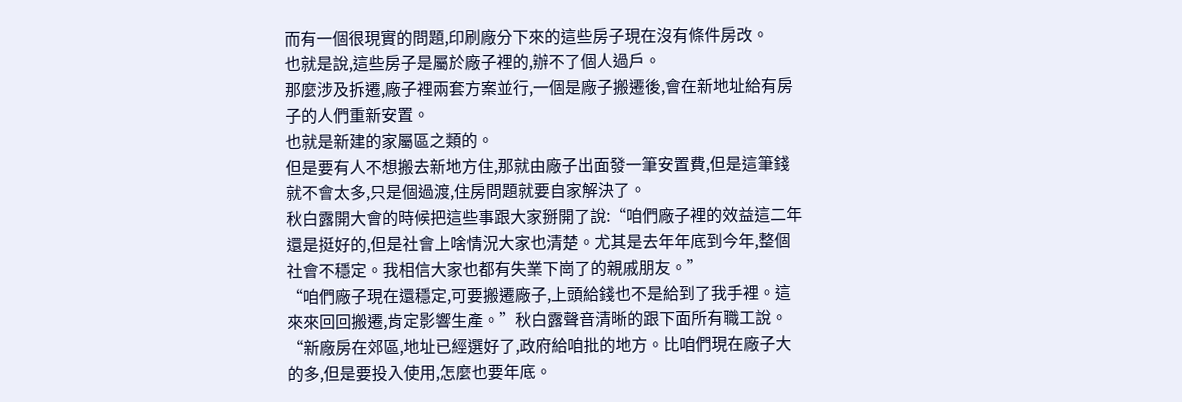而有一個很現實的問題,印刷廠分下來的這些房子現在沒有條件房改。
也就是說,這些房子是屬於廠子裡的,辦不了個人過戶。
那麼涉及拆遷,廠子裡兩套方案並行,一個是廠子搬遷後,會在新地址給有房子的人們重新安置。
也就是新建的家屬區之類的。
但是要有人不想搬去新地方住,那就由廠子出面發一筆安置費,但是這筆錢就不會太多,只是個過渡,住房問題就要自家解決了。
秋白露開大會的時候把這些事跟大家掰開了說:“咱們廠子裡的效益這二年還是挺好的,但是社會上啥情況大家也清楚。尤其是去年年底到今年,整個社會不穩定。我相信大家也都有失業下崗了的親戚朋友。”
“咱們廠子現在還穩定,可要搬遷廠子,上頭給錢也不是給到了我手裡。這來來回回搬遷,肯定影響生產。”秋白露聲音清晰的跟下面所有職工說。
“新廠房在郊區,地址已經選好了,政府給咱批的地方。比咱們現在廠子大的多,但是要投入使用,怎麼也要年底。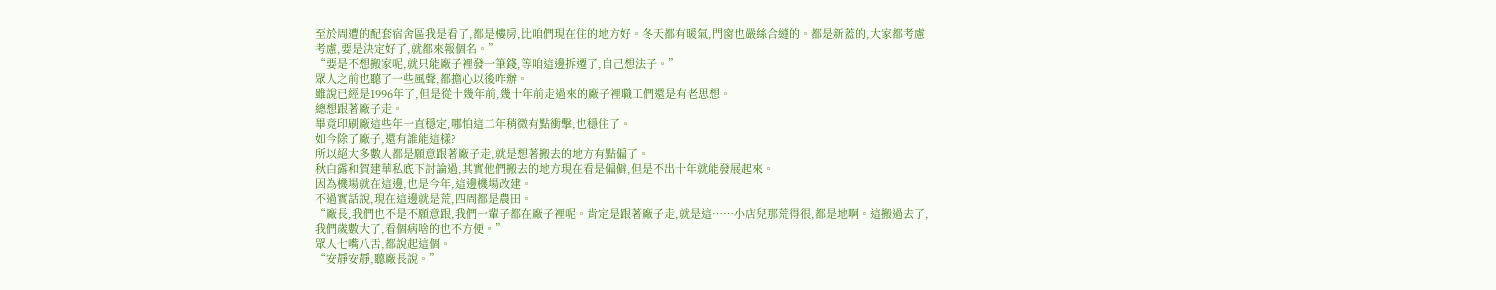至於周遭的配套宿舍區我是看了,都是樓房,比咱們現在住的地方好。冬天都有暖氣,門窗也嚴絲合縫的。都是新蓋的,大家都考慮考慮,要是決定好了,就都來報個名。”
“要是不想搬家呢,就只能廠子裡發一筆錢,等咱這邊拆遷了,自己想法子。”
眾人之前也聽了一些風聲,都擔心以後咋辦。
雖說已經是1996年了,但是從十幾年前,幾十年前走過來的廠子裡職工們還是有老思想。
總想跟著廠子走。
畢竟印刷廠這些年一直穩定,哪怕這二年稍微有點衝擊,也穩住了。
如今除了廠子,還有誰能這樣?
所以絕大多數人都是願意跟著廠子走,就是想著搬去的地方有點偏了。
秋白露和賀建華私底下討論過,其實他們搬去的地方現在看是偏僻,但是不出十年就能發展起來。
因為機場就在這邊,也是今年,這邊機場改建。
不過實話說,現在這邊就是荒,四周都是農田。
“廠長,我們也不是不願意跟,我們一輩子都在廠子裡呢。肯定是跟著廠子走,就是這……小店兒那荒得很,都是地啊。這搬過去了,我們歲數大了,看個病啥的也不方便。”
眾人七嘴八舌,都說起這個。
“安靜安靜,聽廠長說。”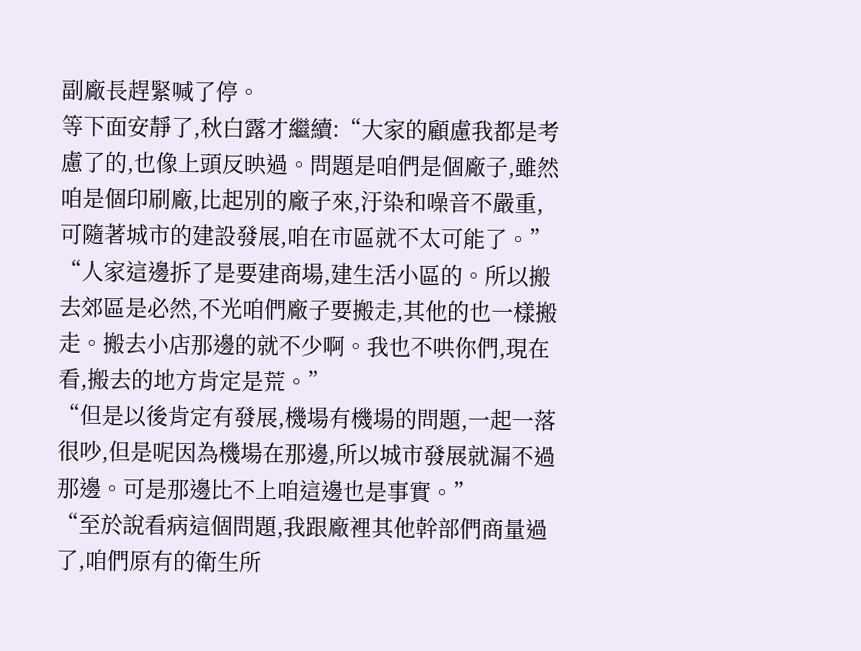副廠長趕緊喊了停。
等下面安靜了,秋白露才繼續:“大家的顧慮我都是考慮了的,也像上頭反映過。問題是咱們是個廠子,雖然咱是個印刷廠,比起別的廠子來,汙染和噪音不嚴重,可隨著城市的建設發展,咱在市區就不太可能了。”
“人家這邊拆了是要建商場,建生活小區的。所以搬去郊區是必然,不光咱們廠子要搬走,其他的也一樣搬走。搬去小店那邊的就不少啊。我也不哄你們,現在看,搬去的地方肯定是荒。”
“但是以後肯定有發展,機場有機場的問題,一起一落很吵,但是呢因為機場在那邊,所以城市發展就漏不過那邊。可是那邊比不上咱這邊也是事實。”
“至於說看病這個問題,我跟廠裡其他幹部們商量過了,咱們原有的衛生所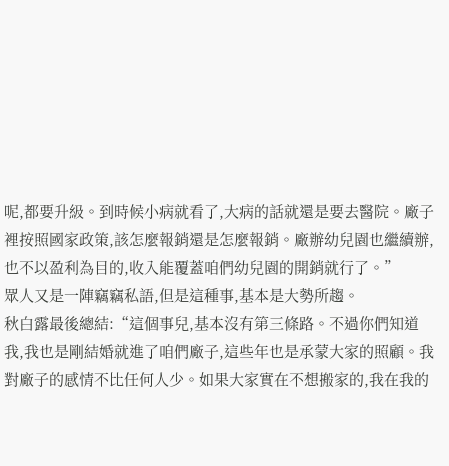呢,都要升級。到時候小病就看了,大病的話就還是要去醫院。廠子裡按照國家政策,該怎麼報銷還是怎麼報銷。廠辦幼兒園也繼續辦,也不以盈利為目的,收入能覆蓋咱們幼兒園的開銷就行了。”
眾人又是一陣竊竊私語,但是這種事,基本是大勢所趨。
秋白露最後總結:“這個事兒,基本沒有第三條路。不過你們知道我,我也是剛結婚就進了咱們廠子,這些年也是承蒙大家的照顧。我對廠子的感情不比任何人少。如果大家實在不想搬家的,我在我的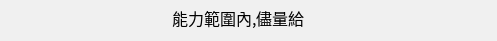能力範圍內,儘量給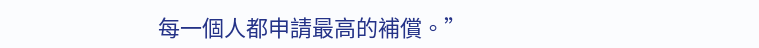每一個人都申請最高的補償。”